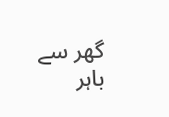گھر سے باہر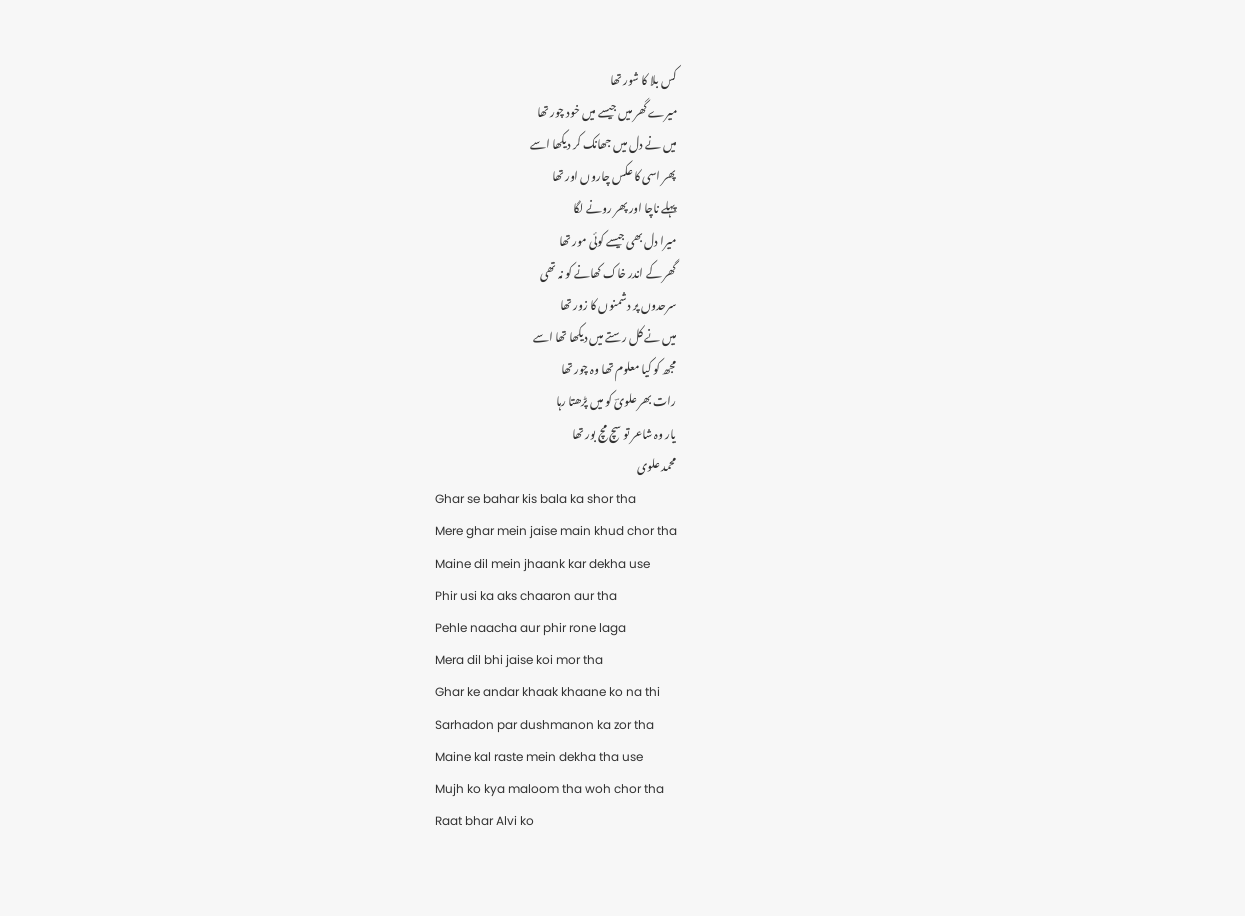کس بلا کا شور تھا
میرے گھر میں جیسے میں خود چور تھا
میں نے دل میں جھانک کر دیکھا اسے
پھر اسی کا عکس چاروں اور تھا
پہلے ناچا اور پھر رونے لگا
میرا دل بھی جیسے کوئی مور تھا
گھر کے اندر خاک کھانے کو نہ تھی
سرحدوں پر دشمنوں کا زور تھا
میں نے کل رستے میں دیکھا تھا اسے
مجھ کو کیا معلوم تھا وہ چور تھا
رات بھر علویؔ کو میں پڑھتا رہا
یار وہ شاعر تو سچ مچ بور تھا
محمد علوی
Ghar se bahar kis bala ka shor tha
Mere ghar mein jaise main khud chor tha
Maine dil mein jhaank kar dekha use
Phir usi ka aks chaaron aur tha
Pehle naacha aur phir rone laga
Mera dil bhi jaise koi mor tha
Ghar ke andar khaak khaane ko na thi
Sarhadon par dushmanon ka zor tha
Maine kal raste mein dekha tha use
Mujh ko kya maloom tha woh chor tha
Raat bhar Alvi ko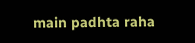main padhta raha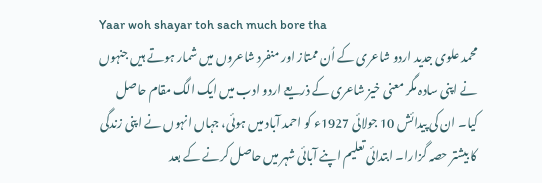Yaar woh shayar toh sach much bore tha
محمد علوی جدید اردو شاعری کے اُن ممتاز اور منفرد شاعروں میں شمار ہوتے ہیں جنہوں نے اپنی سادہ مگر معنی خیز شاعری کے ذریعے اردو ادب میں ایک الگ مقام حاصل کیا۔ ان کی پیدائش 10 جولائی 1927ء کو احمد آباد میں ہوئی، جہاں انہوں نے اپنی زندگی کا بیشتر حصہ گزارا۔ ابتدائی تعلیم اپنے آبائی شہر میں حاصل کرنے کے بعد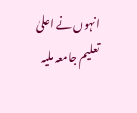انہوں نے اعلیٰ تعلیم جامعہ ملیہ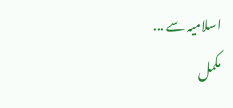اسلامیہ سے ...
مکمل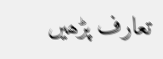تعارف پڑھیں